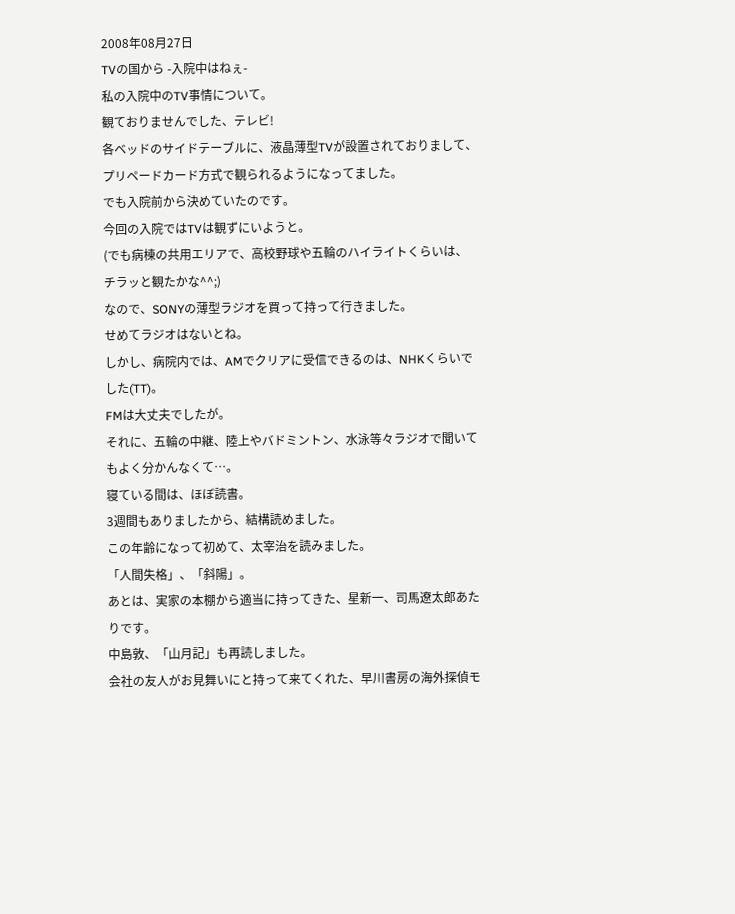2008年08月27日
TVの国から -入院中はねぇ-
私の入院中のTV事情について。
観ておりませんでした、テレビ!
各ベッドのサイドテーブルに、液晶薄型TVが設置されておりまして、プリペードカード方式で観られるようになってました。
でも入院前から決めていたのです。
今回の入院ではTVは観ずにいようと。
(でも病棟の共用エリアで、高校野球や五輪のハイライトくらいは、チラッと観たかな^^;)
なので、SONYの薄型ラジオを買って持って行きました。
せめてラジオはないとね。
しかし、病院内では、AMでクリアに受信できるのは、NHKくらいでした(TT)。
FMは大丈夫でしたが。
それに、五輪の中継、陸上やバドミントン、水泳等々ラジオで聞いてもよく分かんなくて…。
寝ている間は、ほぼ読書。
3週間もありましたから、結構読めました。
この年齢になって初めて、太宰治を読みました。
「人間失格」、「斜陽」。
あとは、実家の本棚から適当に持ってきた、星新一、司馬遼太郎あたりです。
中島敦、「山月記」も再読しました。
会社の友人がお見舞いにと持って来てくれた、早川書房の海外探偵モ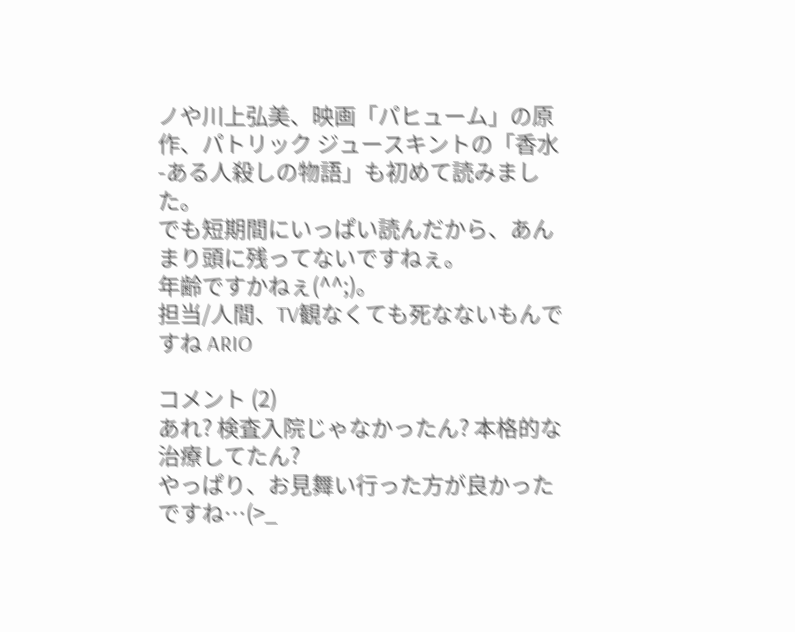ノや川上弘美、映画「パヒューム」の原作、パトリック ジュースキントの「香水 -ある人殺しの物語」も初めて読みました。
でも短期間にいっぱい読んだから、あんまり頭に残ってないですねぇ。
年齢ですかねぇ(^^;)。
担当/人間、TV観なくても死なないもんですね ARIO

コメント (2)
あれ? 検査入院じゃなかったん? 本格的な治療してたん?
やっぱり、お見舞い行った方が良かったですね…(>_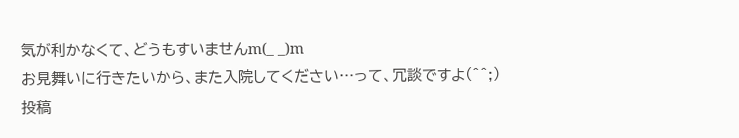気が利かなくて、どうもすいませんm(_ _)m
お見舞いに行きたいから、また入院してください…って、冗談ですよ(^^;)
投稿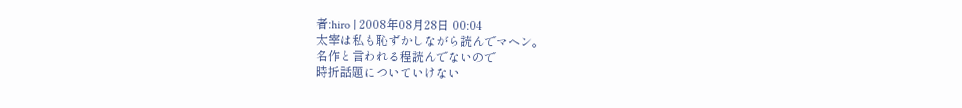者:hiro | 2008年08月28日 00:04
太宰は私も恥ずかしながら読んでマヘン。
名作と言われる程読んでないので
時折話題についていけない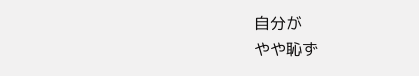自分が
やや恥ず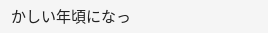かしい年頃になっ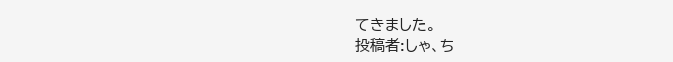てきました。
投稿者:しゃ、ち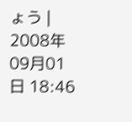ょう | 2008年09月01日 18:46